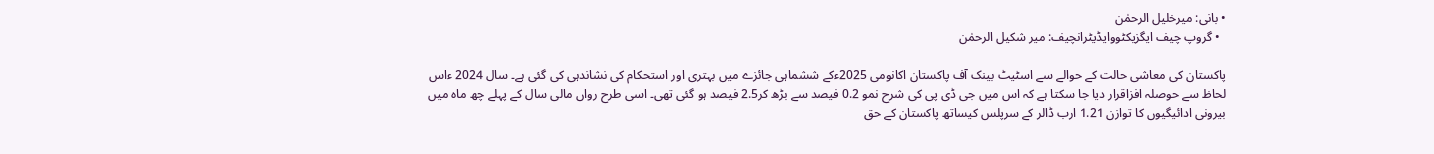• بانی: میرخلیل الرحمٰن
  • گروپ چیف ایگزیکٹووایڈیٹرانچیف: میر شکیل الرحمٰن

پاکستان کی معاشی حالت کے حوالے سے اسٹیٹ بینک آف پاکستان اکانومی 2025ءکے ششماہی جائزے میں بہتری اور استحکام کی نشاندہی کی گئی ہے۔ سال 2024 ءاس لحاظ سے حوصلہ افزاقرار دیا جا سکتا ہے کہ اس میں جی ڈی پی کی شرح نمو 0.2 فیصد سے بڑھ کر2.5 فیصد ہو گئی تھی۔ اسی طرح رواں مالی سال کے پہلے چھ ماہ میں بیرونی ادائیگیوں کا توازن 1.21 ارب ڈالر کے سرپلس کیساتھ پاکستان کے حق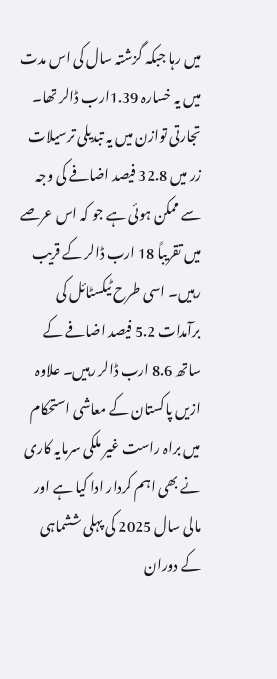میں رہا جبکہ گزشتہ سال کی اس مدت میں یہ خسارہ 1.39ارب ڈالر تھا۔ تجارتی توازن میں یہ تبدیلی ترسیلات زر میں 32.8 فیصد اضافے کی وجہ سے ممکن ہوئی ہے جو کہ اس عرصے میں تقریباً 18 ارب ڈالر کے قریب رہیں۔ اسی طرح ٹیکسٹائل کی برآمدات 5.2 فیصد اضافے کے ساتھ 8.6 ارب ڈالر رہیں۔ علاوہ ازیں پاکستان کے معاشی استحکام میں براہ راست غیر ملکی سرمایہ کاری نے بھی اہم کردار ادا کیا ہے اور مالی سال 2025 کی پہلی ششماہی کے دوران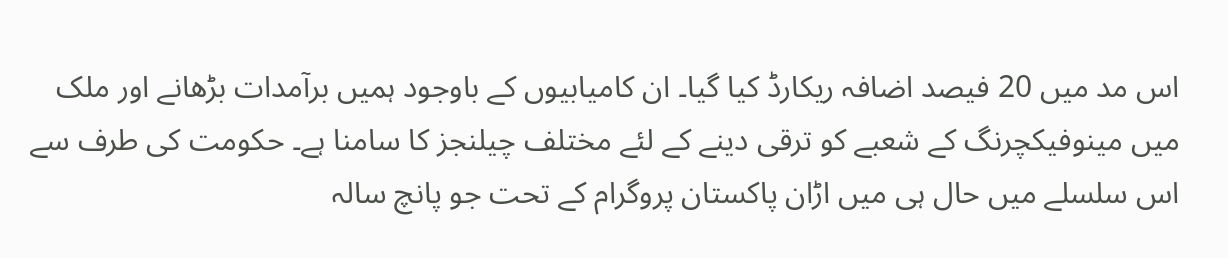اس مد میں 20 فیصد اضافہ ریکارڈ کیا گیا۔ ان کامیابیوں کے باوجود ہمیں برآمدات بڑھانے اور ملک میں مینوفیکچرنگ کے شعبے کو ترقی دینے کے لئے مختلف چیلنجز کا سامنا ہے۔ حکومت کی طرف سے اس سلسلے میں حال ہی میں اڑان پاکستان پروگرام کے تحت جو پانچ سالہ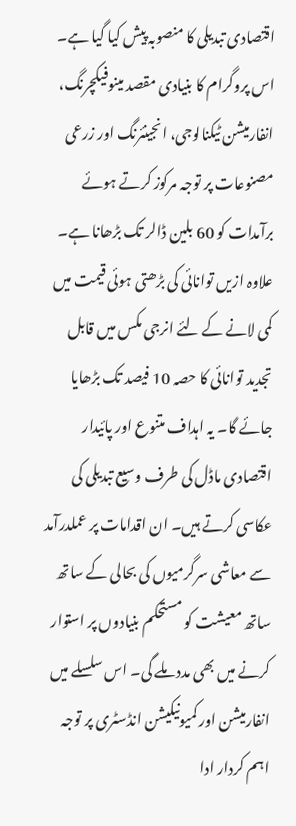اقتصادی تبدیلی کا منصوبہ پیش کیا گیا ہے۔ اس پروگرام کا بنیادی مقصد مینوفیکچرنگ، انفارمیشن ٹیکنالوجی، انجینئرنگ اور زرعی مصنوعات پر توجہ مرکوز کرتے ہوئے برآمدات کو 60 بلین ڈالر تک بڑھانا ہے۔ علاوہ ازیں توانائی کی بڑھتی ہوئی قیمت میں کمی لانے کے لئے انرجی مکس میں قابل تجدید توانائی کا حصہ 10 فیصد تک بڑھایا جائے گا۔ یہ اہداف متنوع اور پائیدار اقتصادی ماڈل کی طرف وسیع تبدیلی کی عکاسی کرتے ہیں۔ ان اقدامات پر عملدرآمد سے معاشی سرگرمیوں کی بحالی کے ساتھ ساتھ معیشت کو مستحکم بنیادوں پر استوار کرنے میں بھی مدد ملے گی۔ اس سلسلے میں انفارمیشن اور کمیونیکیشن انڈسٹری پر توجہ اہم کردار ادا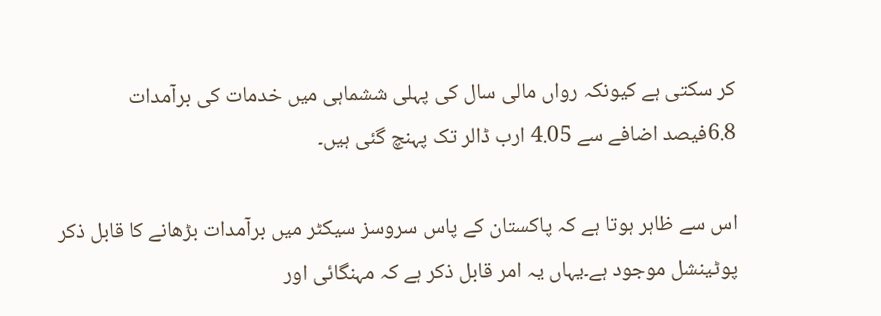کر سکتی ہے کیونکہ رواں مالی سال کی پہلی ششماہی میں خدمات کی برآمدات 6.8فیصد اضافے سے 4.05 ارب ڈالر تک پہنچ گئی ہیں۔

اس سے ظاہر ہوتا ہے کہ پاکستان کے پاس سروسز سیکٹر میں برآمدات بڑھانے کا قابل ذکر پوٹینشل موجود ہے۔یہاں یہ امر قابل ذکر ہے کہ مہنگائی اور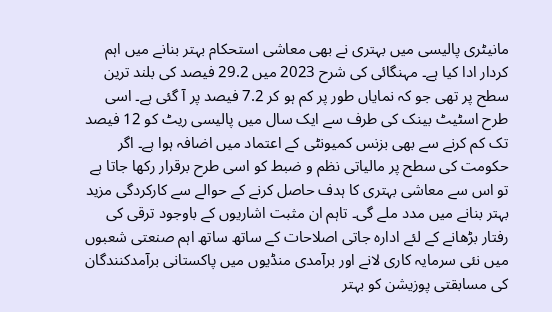مانیٹری پالیسی میں بہتری نے بھی معاشی استحکام بہتر بنانے میں اہم کردار ادا کیا ہے۔ مہنگائی کی شرح 2023 میں 29.2 فیصد کی بلند ترین سطح پر تھی جو کہ نمایاں طور پر کم ہو کر 7.2 فیصد پر آ گئی ہے۔ اسی طرح اسٹیٹ بینک کی طرف سے ایک سال میں پالیسی ریٹ کو 12 فیصد تک کم کرنے سے بھی بزنس کمیونٹی کے اعتماد میں اضافہ ہوا ہے۔ اگر حکومت کی سطح پر مالیاتی نظم و ضبط کو اسی طرح برقرار رکھا جاتا ہے تو اس سے معاشی بہتری کا ہدف حاصل کرنے کے حوالے سے کارکردگی مزید بہتر بنانے میں مدد ملے گی۔ تاہم ان مثبت اشاریوں کے باوجود ترقی کی رفتار بڑھانے کے لئے ادارہ جاتی اصلاحات کے ساتھ ساتھ اہم صنعتی شعبوں میں نئی سرمایہ کاری لانے اور برآمدی منڈیوں میں پاکستانی برآمدکنندگان کی مسابقتی پوزیشن کو بہتر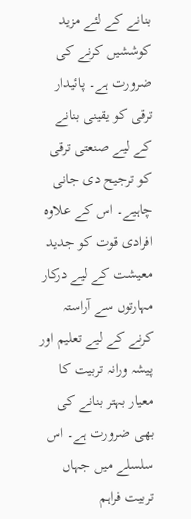بنانے کے لئے مزید کوششیں کرنے کی ضرورت ہے۔ پائیدار ترقی کو یقینی بنانے کے لیے صنعتی ترقی کو ترجیح دی جانی چاہیے۔ اس کے علاوہ افرادی قوت کو جدید معیشت کے لیے درکار مہارتوں سے آراستہ کرنے کے لیے تعلیم اور پیشہ ورانہ تربیت کا معیار بہتر بنانے کی بھی ضرورت ہے۔ اس سلسلے میں جہاں تربیت فراہم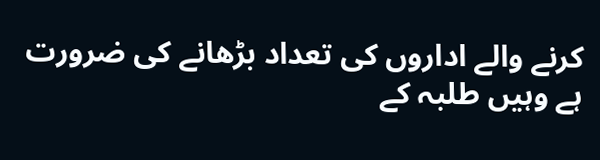کرنے والے اداروں کی تعداد بڑھانے کی ضرورت ہے وہیں طلبہ کے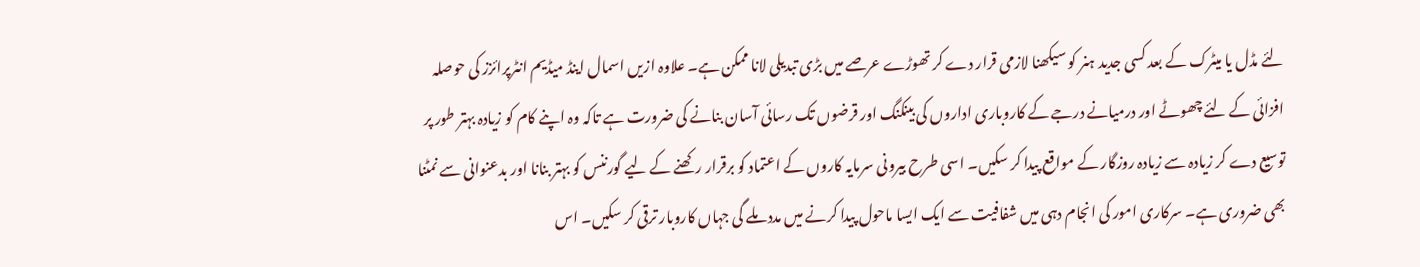لئے مڈل یا میٹرک کے بعد کسی جدید ہنر کو سیکھنا لازمی قرار دے کر تھوڑے عرصے میں بڑی تبدیلی لانا ممکن ہے۔ علاوہ ازیں اسمال اینڈ میڈیم انٹرپرائزز کی حوصلہ افزائی کے لئے چھوٹے اور درمیانے درجے کے کاروباری اداروں کی بینکنگ اور قرضوں تک رسائی آسان بنانے کی ضرورت ہے تاکہ وہ اپنے کام کو زیادہ بہتر طور پر توسیع دے کر زیادہ سے زیادہ روزگار کے مواقع پیدا کر سکیں۔ اسی طرح بیرونی سرمایہ کاروں کے اعتماد کو برقرار رکھنے کے لیے گورننس کو بہتر بنانا اور بدعنوانی سے نمٹنا بھی ضروری ہے۔ سرکاری امور کی انجام دہی میں شفافیت سے ایک ایسا ماحول پیدا کرنے میں مدد ملے گی جہاں کاروبار ترقی کر سکیں۔ اس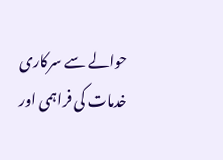حوالے سے سرکاری خدمات کی فراہمی اور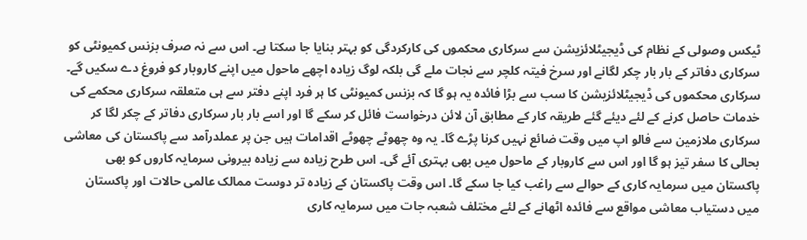ٹیکس وصولی کے نظام کی ڈیجیٹلائزیشن سے سرکاری محکموں کی کارکردگی کو بہتر بنایا جا سکتا ہے۔ اس سے نہ صرف بزنس کمیونٹی کو سرکاری دفاتر کے بار بار چکر لگانے اور سرخ فیتہ کلچر سے نجات ملے گی بلکہ لوگ زیادہ اچھے ماحول میں اپنے کاروبار کو فروغ دے سکیں گے۔ سرکاری محکموں کی ڈیجیٹلائزیشن کا سب سے بڑا فائدہ یہ ہو گا کہ بزنس کمیونٹی کا ہر فرد اپنے دفتر سے ہی متعلقہ سرکاری محکمے کی خدمات حاصل کرنے کے لئے دیئے گئے طریقہ کار کے مطابق آن لائن درخواست فائل کر سکے گا اور اسے بار بار سرکاری دفاتر کے چکر لگا کر سرکاری ملازمین سے فالو اپ میں وقت ضائع نہیں کرنا پڑے گا۔ یہ وہ چھوٹے چھوٹے اقدامات ہیں جن پر عملدرآمد سے پاکستان کی معاشی بحالی کا سفر تیز ہو گا اور اس سے کاروبار کے ماحول میں بھی بہتری آئے گی۔ اس طرح زیادہ سے زیادہ بیرونی سرمایہ کاروں کو بھی پاکستان میں سرمایہ کاری کے حوالے سے راغب کیا جا سکے گا۔ اس وقت پاکستان کے زیادہ تر دوست ممالک عالمی حالات اور پاکستان میں دستیاب معاشی مواقع سے فائدہ اٹھانے کے لئے مختلف شعبہ جات میں سرمایہ کاری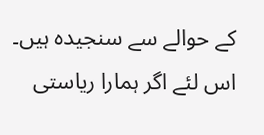کے حوالے سے سنجیدہ ہیں۔ اس لئے اگر ہمارا ریاستی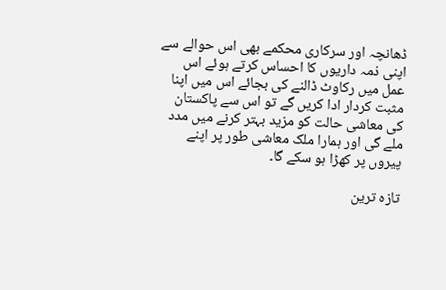ڈھانچہ اور سرکاری محکمے بھی اس حوالے سے اپنی ذمہ داریوں کا احساس کرتے ہوئے اس عمل میں رکاوٹ ڈالنے کی بجائے اس میں اپنا مثبت کردار ادا کریں گے تو اس سے پاکستان کی معاشی حالت کو مزید بہتر کرنے میں مدد ملے گی اور ہمارا ملک معاشی طور پر اپنے پیروں پر کھڑا ہو سکے گا۔

تازہ ترین